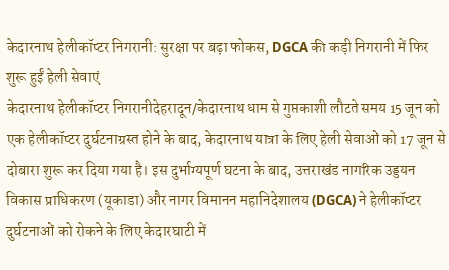केदारनाथ हेलीकॉप्टर निगरानी: सुरक्षा पर बढ़ा फोकस, DGCA की कड़ी निगरानी में फिर शुरू हुईं हेली सेवाएं
केदारनाथ हेलीकॉप्टर निगरानीदेहरादून/केदारनाथ धाम से गुप्तकाशी लौटते समय 15 जून को एक हेलीकॉप्टर दुर्घटनाग्रस्त होने के बाद, केदारनाथ यात्रा के लिए हेली सेवाओं को 17 जून से दोबारा शुरू कर दिया गया है। इस दुर्भाग्यपूर्ण घटना के बाद, उत्तराखंड नागरिक उड्डयन विकास प्राधिकरण (यूकाडा) और नागर विमानन महानिदेशालय (DGCA) ने हेलीकॉप्टर दुर्घटनाओं को रोकने के लिए केदारघाटी में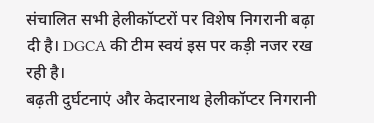संचालित सभी हेलीकॉप्टरों पर विशेष निगरानी बढ़ा दी है। DGCA की टीम स्वयं इस पर कड़ी नजर रख रही है।
बढ़ती दुर्घटनाएं और केदारनाथ हेलीकॉप्टर निगरानी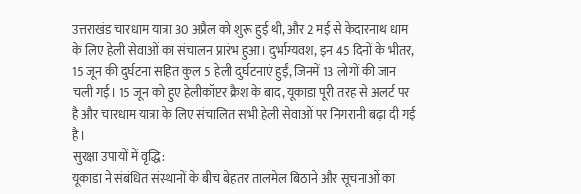उत्तराखंड चारधाम यात्रा 30 अप्रैल को शुरू हुई थी, और 2 मई से केदारनाथ धाम के लिए हेली सेवाओं का संचालन प्रारंभ हुआ। दुर्भाग्यवश, इन 45 दिनों के भीतर, 15 जून की दुर्घटना सहित कुल 5 हेली दुर्घटनाएं हुईं, जिनमें 13 लोगों की जान चली गई। 15 जून को हुए हेलीकॉप्टर क्रैश के बाद, यूकाडा पूरी तरह से अलर्ट पर है और चारधाम यात्रा के लिए संचालित सभी हेली सेवाओं पर निगरानी बढ़ा दी गई है।
सुरक्षा उपायों में वृद्धि:
यूकाडा ने संबंधित संस्थानों के बीच बेहतर तालमेल बिठाने और सूचनाओं का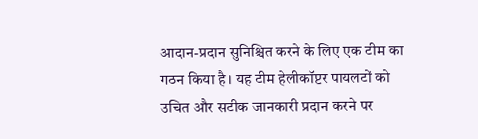आदान-प्रदान सुनिश्चित करने के लिए एक टीम का गठन किया है। यह टीम हेलीकॉप्टर पायलटों को उचित और सटीक जानकारी प्रदान करने पर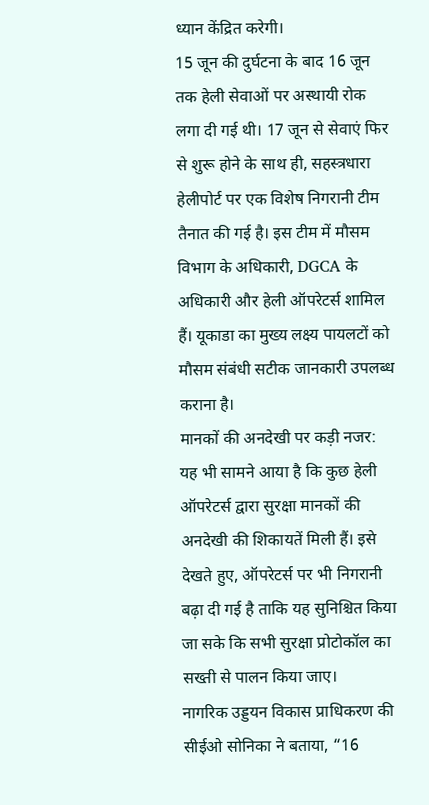ध्यान केंद्रित करेगी।
15 जून की दुर्घटना के बाद 16 जून तक हेली सेवाओं पर अस्थायी रोक लगा दी गई थी। 17 जून से सेवाएं फिर से शुरू होने के साथ ही, सहस्त्रधारा हेलीपोर्ट पर एक विशेष निगरानी टीम तैनात की गई है। इस टीम में मौसम विभाग के अधिकारी, DGCA के अधिकारी और हेली ऑपरेटर्स शामिल हैं। यूकाडा का मुख्य लक्ष्य पायलटों को मौसम संबंधी सटीक जानकारी उपलब्ध कराना है।
मानकों की अनदेखी पर कड़ी नजर:
यह भी सामने आया है कि कुछ हेली ऑपरेटर्स द्वारा सुरक्षा मानकों की अनदेखी की शिकायतें मिली हैं। इसे देखते हुए, ऑपरेटर्स पर भी निगरानी बढ़ा दी गई है ताकि यह सुनिश्चित किया जा सके कि सभी सुरक्षा प्रोटोकॉल का सख्ती से पालन किया जाए।
नागरिक उड्डयन विकास प्राधिकरण की सीईओ सोनिका ने बताया, “16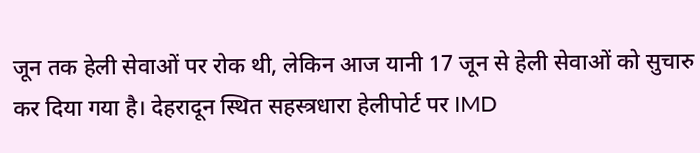जून तक हेली सेवाओं पर रोक थी, लेकिन आज यानी 17 जून से हेली सेवाओं को सुचारु कर दिया गया है। देहरादून स्थित सहस्त्रधारा हेलीपोर्ट पर IMD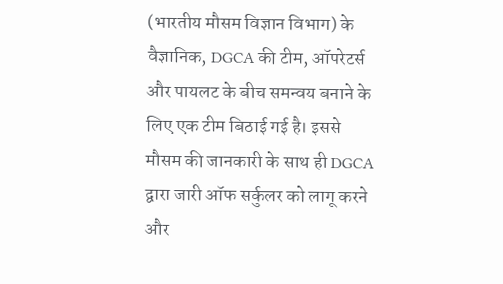(भारतीय मौसम विज्ञान विभाग) के वैज्ञानिक, DGCA की टीम, ऑपरेटर्स और पायलट के बीच समन्वय बनाने के लिए एक टीम बिठाई गई है। इससे मौसम की जानकारी के साथ ही DGCA द्वारा जारी ऑफ सर्कुलर को लागू करने और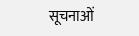सूचनाओं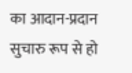का आदान-प्रदान सुचारु रूप से हो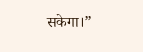सकेगा।”